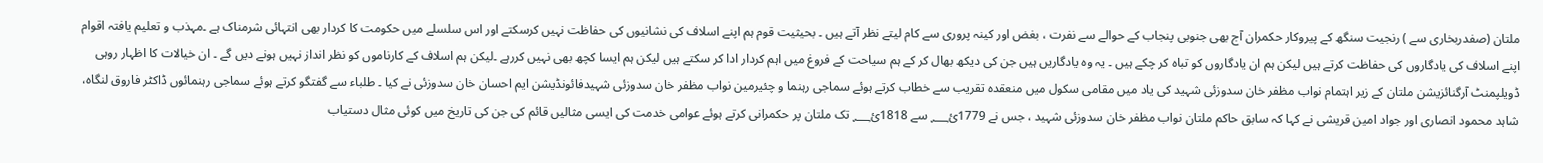ملتان (صفدربخاری سے ) رنجیت سنگھ کے پیروکار حکمران آج بھی جنوبی پنجاب کے حوالے سے نفرت ، بغض اور کینہ پروری سے کام لیتے نظر آتے ہیں ۔ بحیثیت قوم ہم اپنے اسلاف کی نشانیوں کی حفاظت نہیں کرسکتے اور اس سلسلے میں حکومت کا کردار بھی انتہائی شرمناک ہے ۔مہذب و تعلیم یافتہ اقوام اپنے اسلاف کی یادگاروں کی حفاظت کرتے ہیں لیکن ہم ان یادگاروں کو تباہ کر چکے ہیں ۔ یہ وہ یادگاریں ہیں جن کی دیکھ بھال کر کے ہم سیاحت کے فروغ میں اہم کردار ادا کر سکتے ہیں لیکن ہم ایسا کچھ بھی نہیں کررہے ۔لیکن ہم اسلاف کے کارناموں کو نظر انداز نہیں ہونے دیں گے ۔ ان خیالات کا اظہار روہی ڈویلپمنٹ آرگنائزیشن ملتان کے زیر اہتمام نواب مظفر خان سدوزئی شہید کی یاد میں مقامی سکول میں منعقدہ تقریب سے خطاب کرتے ہوئے سماجی رہنما و چئیرمین نواب مظفر خان سدوزئی شہیدفائونڈیشن ایم احسان خان سدوزئی نے کیا ۔ طلباء سے گفتگو کرتے ہوئے سماجی رہنمائوں ڈاکٹر فاروق لنگاہ، شاہد محمود انصاری اور جواد امین قریشی نے کہا کہ سابق حاکم ملتان نواب مظفر خان سدوزئی شہید ، جس نے 1779ئ؁ سے 1818ئ؁ تک ملتان پر حکمرانی کرتے ہوئے عوامی خدمت کی ایسی مثالیں قائم کی جن کی تاریخ میں کوئی مثال دستیاب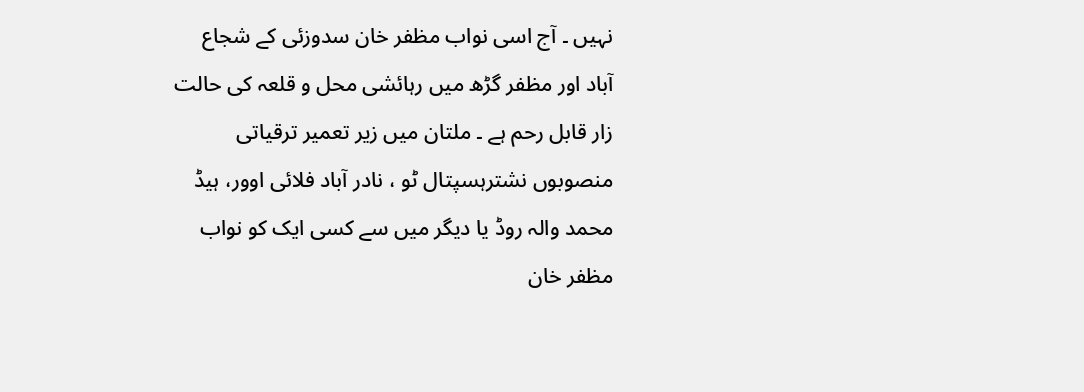نہیں ۔ آج اسی نواب مظفر خان سدوزئی کے شجاع آباد اور مظفر گڑھ میں رہائشی محل و قلعہ کی حالت زار قابل رحم ہے ۔ ملتان میں زیر تعمیر ترقیاتی منصوبوں نشترہسپتال ٹو ، نادر آباد فلائی اوور، ہیڈ محمد والہ روڈ یا دیگر میں سے کسی ایک کو نواب مظفر خان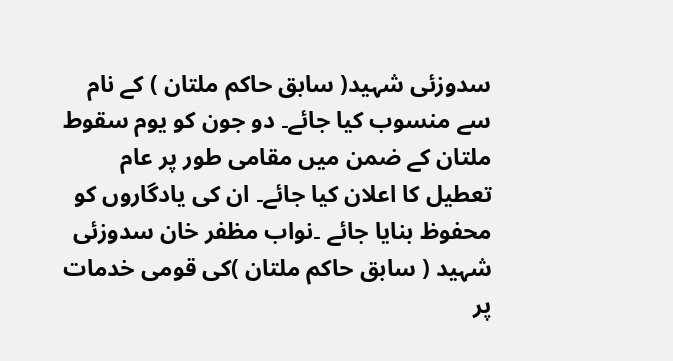سدوزئی شہید( سابق حاکم ملتان ) کے نام سے منسوب کیا جائے۔ دو جون کو یوم سقوط ملتان کے ضمن میں مقامی طور پر عام تعطیل کا اعلان کیا جائے۔ ان کی یادگاروں کو محفوظ بنایا جائے ۔نواب مظفر خان سدوزئی شہید ( سابق حاکم ملتان )کی قومی خدمات پر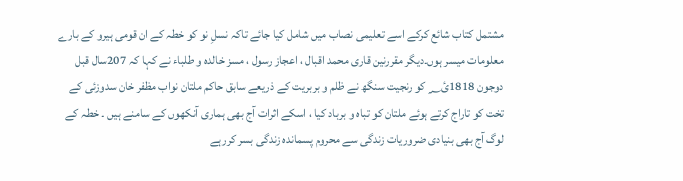مشتمل کتاب شائع کرکے اسے تعلیمی نصاب میں شامل کیا جائے تاکہ نسلِ نو کو خطہ کے ان قومی ہیرو کے بارے معلومات میسر ہوں۔دیگر مقررنین قاری محمد اقبال ، اعجاز رسول ، مسز خالدہ و طلباء نے کہا کہ 207سال قبل دوجون 1818ئ؁ کو رنجیت سنگھ نے ظلم و بربریت کے ذریعے سابق حاکم ملتان نواب مظفر خان سدوزئی کے تخت کو تاراج کرتے ہوئے ملتان کو تباہ و برباد کیا ، اسکے اثرات آج بھی ہماری آنکھوں کے سامنے ہیں ۔ خطہ کے لوگ آج بھی بنیادی ضروریات زندگی سے محروم پسماندہ زندگی بسر کررہے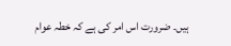ہیں۔ ضرورت اس امر کی ہے کہ خطہ عوام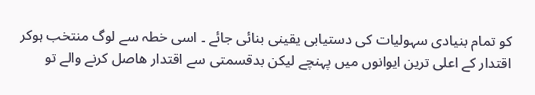کو تمام بنیادی سہولیات کی دستیابی یقینی بنائی جائے ۔ اسی خطہ سے لوگ منتخب ہوکر اقتدار کے اعلی ترین ایوانوں میں پہنچے لیکن بدقسمتی سے اقتدار ھاصل کرنے والے تو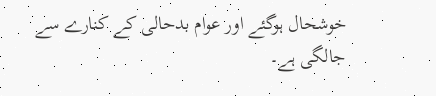خوشحال ہوگئے اور عوام بدحالی کے کنارے سے جالگی ہے۔